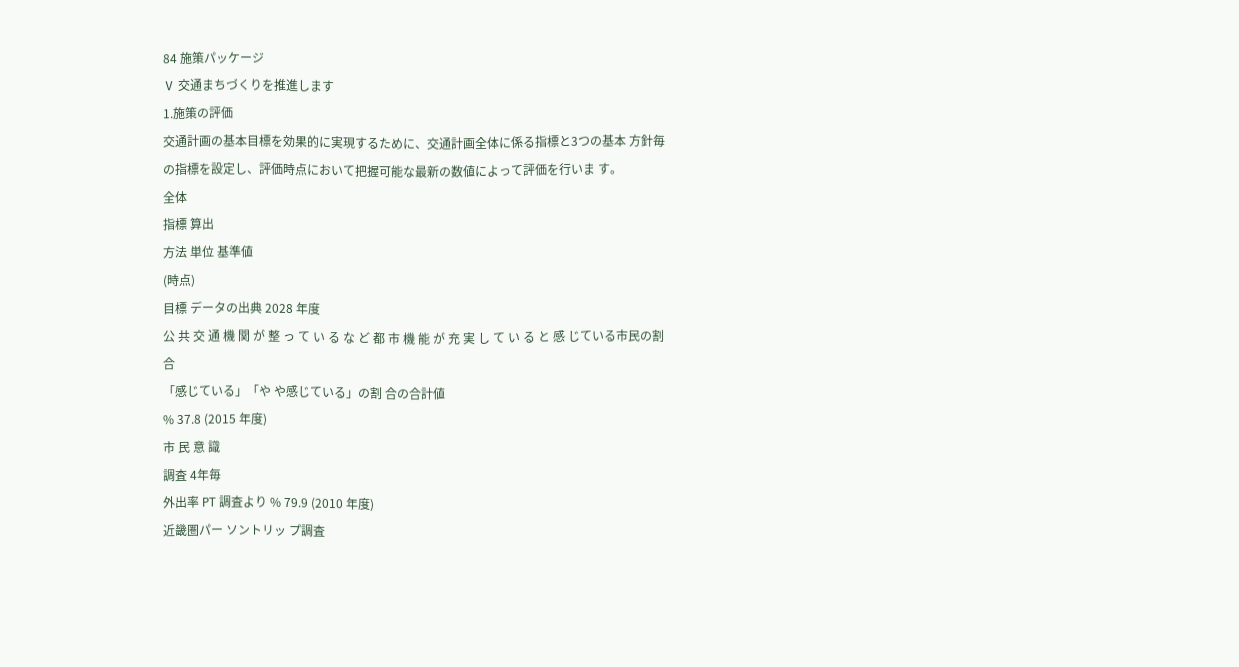84 施策パッケージ
Ⅴ 交通まちづくりを推進します
1.施策の評価
交通計画の基本目標を効果的に実現するために、交通計画全体に係る指標と3つの基本 方針毎の指標を設定し、評価時点において把握可能な最新の数値によって評価を行いま す。
全体
指標 算出
方法 単位 基準値
(時点)
目標 データの出典 2028 年度
公 共 交 通 機 関 が 整 っ て い る な ど 都 市 機 能 が 充 実 し て い る と 感 じている市民の割合
「感じている」「や や感じている」の割 合の合計値
% 37.8 (2015 年度)
市 民 意 識
調査 4年毎
外出率 PT 調査より % 79.9 (2010 年度)
近畿圏パー ソントリッ プ調査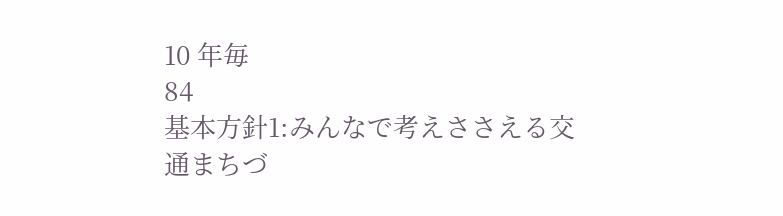10 年毎
84
基本方針1:みんなで考えささえる交通まちづ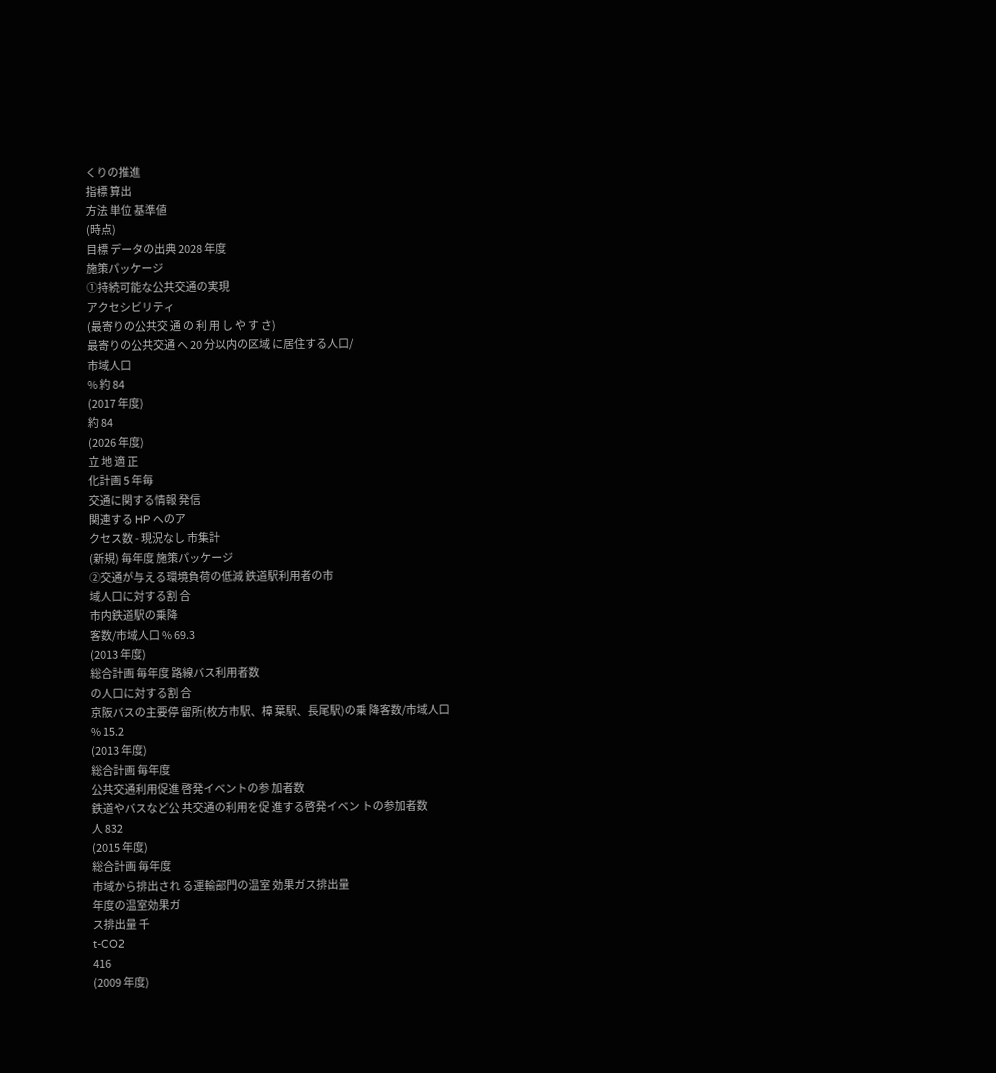くりの推進
指標 算出
方法 単位 基準値
(時点)
目標 データの出典 2028 年度
施策パッケージ
①持続可能な公共交通の実現
アクセシビリティ
(最寄りの公共交 通 の 利 用 し や す さ)
最寄りの公共交通 へ 20 分以内の区域 に居住する人口/
市域人口
% 約 84
(2017 年度)
約 84
(2026 年度)
立 地 適 正
化計画 5 年毎
交通に関する情報 発信
関連する HP へのア
クセス数 - 現況なし 市集計
(新規) 毎年度 施策パッケージ
②交通が与える環境負荷の低減 鉄道駅利用者の市
域人口に対する割 合
市内鉄道駅の乗降
客数/市域人口 % 69.3
(2013 年度)
総合計画 毎年度 路線バス利用者数
の人口に対する割 合
京阪バスの主要停 留所(枚方市駅、樟 葉駅、長尾駅)の乗 降客数/市域人口
% 15.2
(2013 年度)
総合計画 毎年度
公共交通利用促進 啓発イベントの参 加者数
鉄道やバスなど公 共交通の利用を促 進する啓発イベン トの参加者数
人 832
(2015 年度)
総合計画 毎年度
市域から排出され る運輸部門の温室 効果ガス排出量
年度の温室効果ガ
ス排出量 千
t-CO2
416
(2009 年度)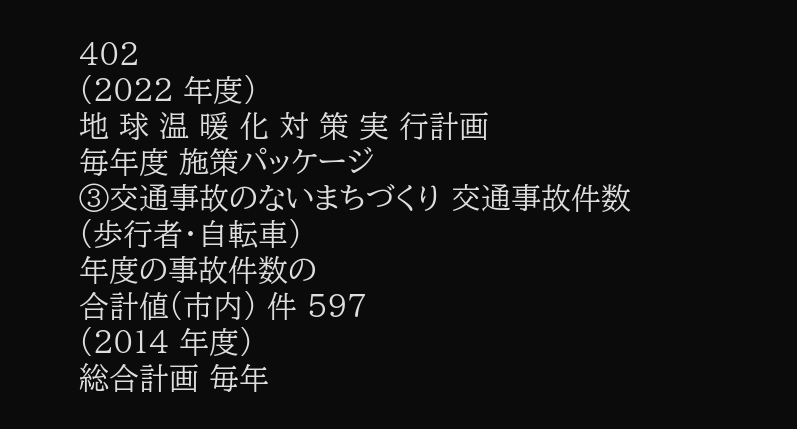402
(2022 年度)
地 球 温 暖 化 対 策 実 行計画
毎年度 施策パッケージ
③交通事故のないまちづくり 交通事故件数
(歩行者・自転車)
年度の事故件数の
合計値(市内) 件 597
(2014 年度)
総合計画 毎年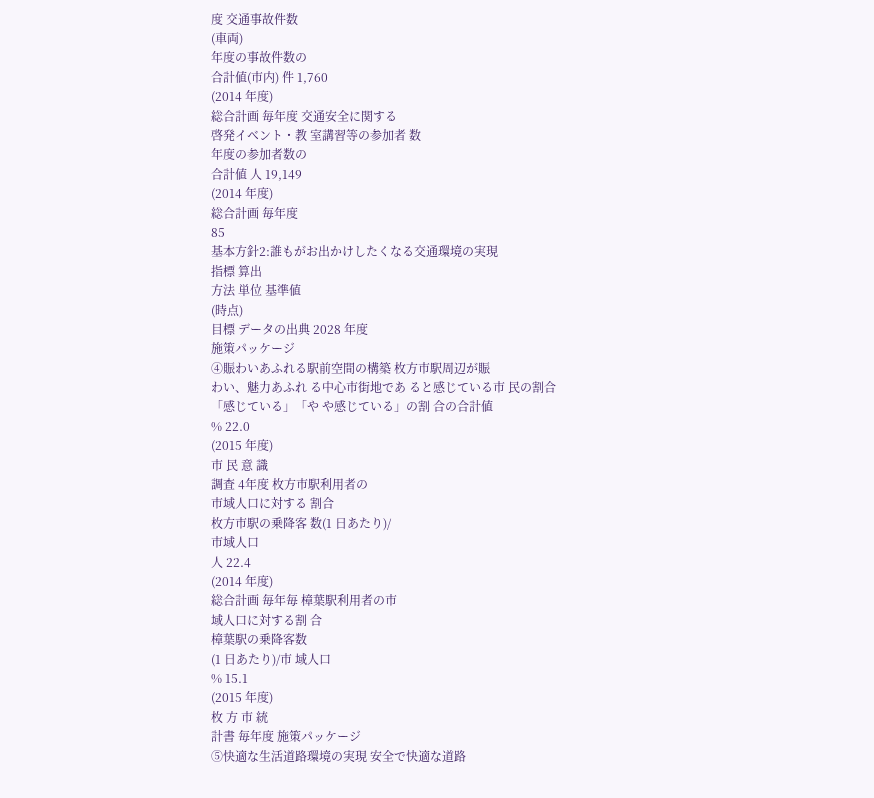度 交通事故件数
(車両)
年度の事故件数の
合計値(市内) 件 1,760
(2014 年度)
総合計画 毎年度 交通安全に関する
啓発イベント・教 室講習等の参加者 数
年度の参加者数の
合計値 人 19,149
(2014 年度)
総合計画 毎年度
85
基本方針2:誰もがお出かけしたくなる交通環境の実現
指標 算出
方法 単位 基準値
(時点)
目標 データの出典 2028 年度
施策パッケージ
④賑わいあふれる駅前空間の構築 枚方市駅周辺が賑
わい、魅力あふれ る中心市街地であ ると感じている市 民の割合
「感じている」「や や感じている」の割 合の合計値
% 22.0
(2015 年度)
市 民 意 識
調査 4年度 枚方市駅利用者の
市域人口に対する 割合
枚方市駅の乗降客 数(1 日あたり)/
市域人口
人 22.4
(2014 年度)
総合計画 毎年毎 樟葉駅利用者の市
域人口に対する割 合
樟葉駅の乗降客数
(1 日あたり)/市 域人口
% 15.1
(2015 年度)
枚 方 市 統
計書 毎年度 施策パッケージ
⑤快適な生活道路環境の実現 安全で快適な道路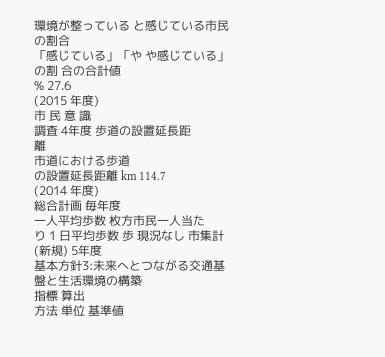環境が整っている と感じている市民 の割合
「感じている」「や や感じている」の割 合の合計値
% 27.6
(2015 年度)
市 民 意 識
調査 4年度 歩道の設置延長距
離
市道における歩道
の設置延長距離 km 114.7
(2014 年度)
総合計画 毎年度
一人平均歩数 枚方市民一人当た
り 1 日平均歩数 歩 現況なし 市集計
(新規) 5年度
基本方針3:未来へとつながる交通基盤と生活環境の構築
指標 算出
方法 単位 基準値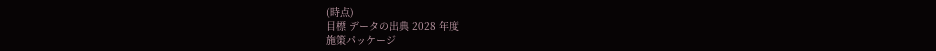(時点)
目標 データの出典 2028 年度
施策パッケージ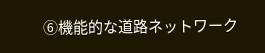⑥機能的な道路ネットワーク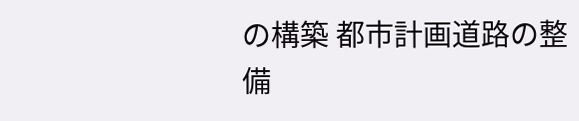の構築 都市計画道路の整
備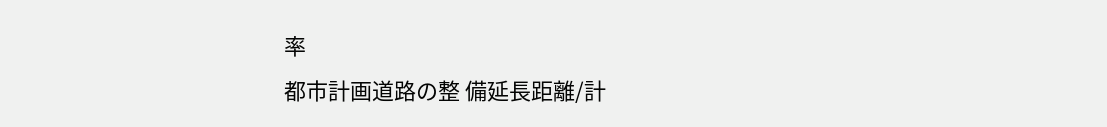率
都市計画道路の整 備延長距離/計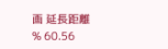画 延長距離
% 60.56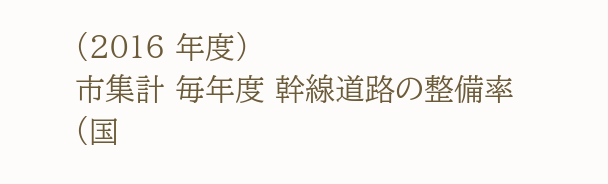(2016 年度)
市集計 毎年度 幹線道路の整備率
(国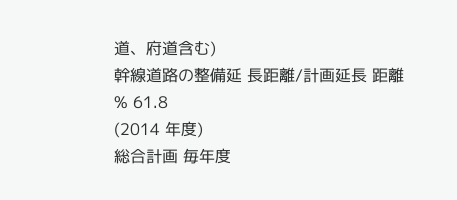道、府道含む)
幹線道路の整備延 長距離/計画延長 距離
% 61.8
(2014 年度)
総合計画 毎年度